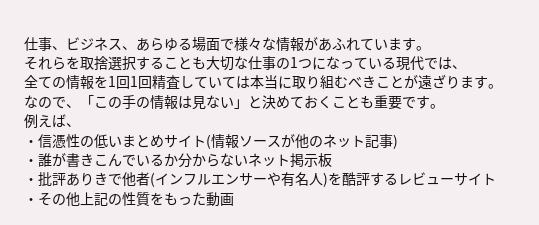仕事、ビジネス、あらゆる場面で様々な情報があふれています。
それらを取捨選択することも大切な仕事の1つになっている現代では、
全ての情報を1回1回精査していては本当に取り組むべきことが遠ざります。
なので、「この手の情報は見ない」と決めておくことも重要です。
例えば、
・信憑性の低いまとめサイト(情報ソースが他のネット記事)
・誰が書きこんでいるか分からないネット掲示板
・批評ありきで他者(インフルエンサーや有名人)を酷評するレビューサイト
・その他上記の性質をもった動画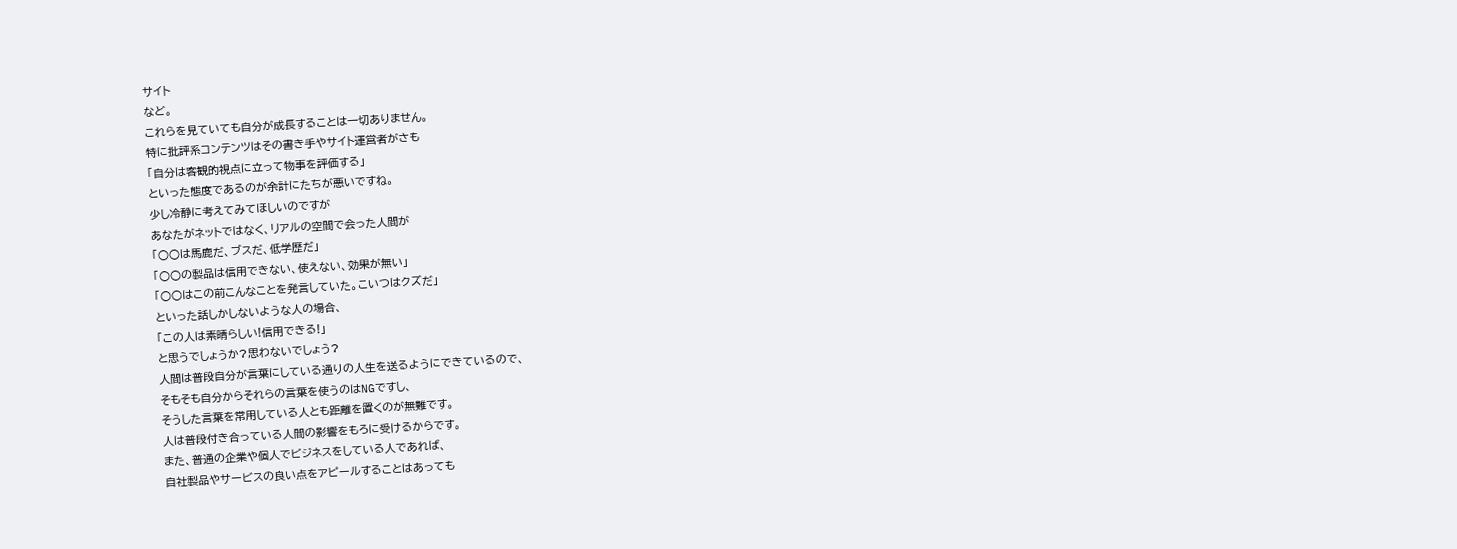サイト
など。
これらを見ていても自分が成長することは一切ありません。
特に批評系コンテンツはその書き手やサイト運営者がさも
「自分は客観的視点に立って物事を評価する」
といった態度であるのが余計にたちが悪いですね。
少し冷静に考えてみてほしいのですが
あなたがネットではなく、リアルの空間で会った人間が
「○○は馬鹿だ、ブスだ、低学歴だ」
「○○の製品は信用できない、使えない、効果が無い」
「○○はこの前こんなことを発言していた。こいつはクズだ」
といった話しかしないような人の場合、
「この人は素晴らしい!信用できる!」
と思うでしょうか?思わないでしょう?
人間は普段自分が言葉にしている通りの人生を送るようにできているので、
そもそも自分からそれらの言葉を使うのはNGですし、
そうした言葉を常用している人とも距離を置くのが無難です。
人は普段付き合っている人間の影響をもろに受けるからです。
また、普通の企業や個人でビジネスをしている人であれば、
自社製品やサービスの良い点をアピールすることはあっても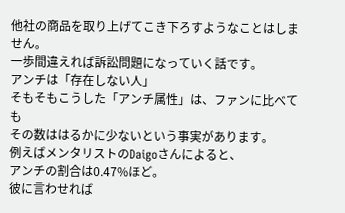他社の商品を取り上げてこき下ろすようなことはしません。
一歩間違えれば訴訟問題になっていく話です。
アンチは「存在しない人」
そもそもこうした「アンチ属性」は、ファンに比べても
その数ははるかに少ないという事実があります。
例えばメンタリストのDaigoさんによると、
アンチの割合は0.47%ほど。
彼に言わせれば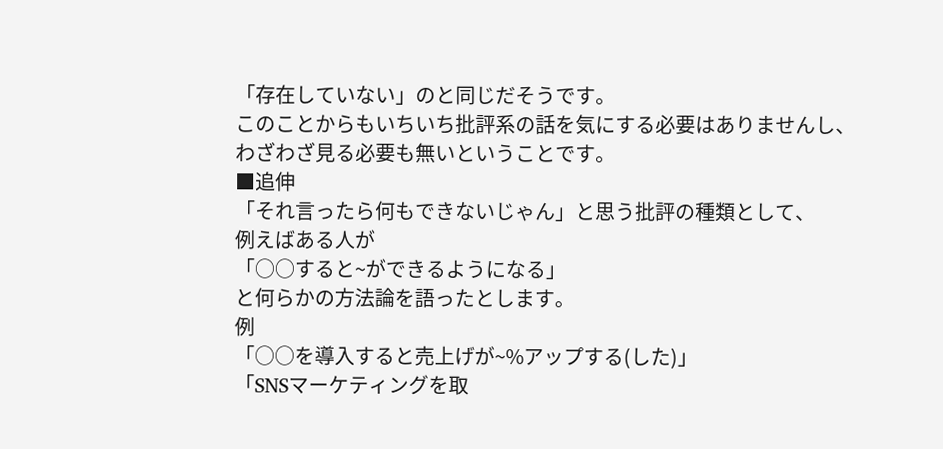「存在していない」のと同じだそうです。
このことからもいちいち批評系の話を気にする必要はありませんし、
わざわざ見る必要も無いということです。
■追伸
「それ言ったら何もできないじゃん」と思う批評の種類として、
例えばある人が
「○○すると~ができるようになる」
と何らかの方法論を語ったとします。
例
「○○を導入すると売上げが~%アップする(した)」
「SNSマーケティングを取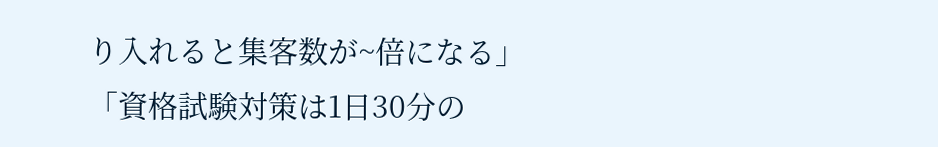り入れると集客数が~倍になる」
「資格試験対策は1日30分の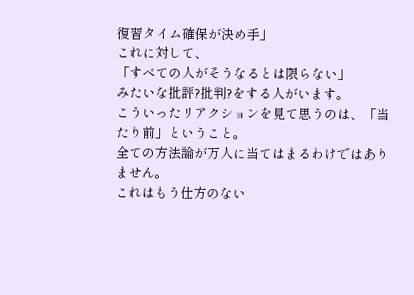復習タイム確保が決め手」
これに対して、
「すべての人がそうなるとは限らない」
みたいな批評?批判?をする人がいます。
こういったリアクションを見て思うのは、「当たり前」ということ。
全ての方法論が万人に当てはまるわけではありません。
これはもう仕方のない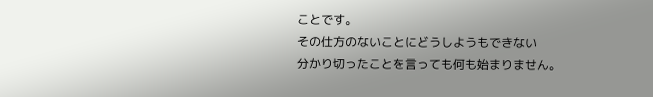ことです。
その仕方のないことにどうしようもできない
分かり切ったことを言っても何も始まりません。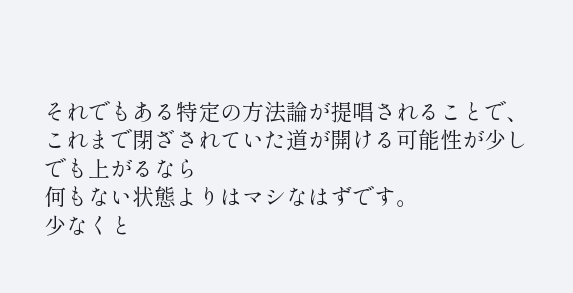それでもある特定の方法論が提唱されることで、
これまで閉ざされていた道が開ける可能性が少しでも上がるなら
何もない状態よりはマシなはずです。
少なくと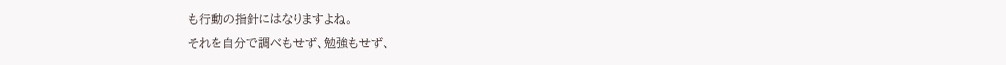も行動の指針にはなりますよね。
それを自分で調べもせず、勉強もせず、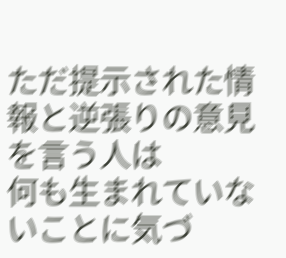ただ提示された情報と逆張りの意見を言う人は
何も生まれていないことに気づ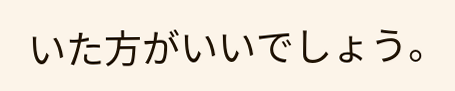いた方がいいでしょう。